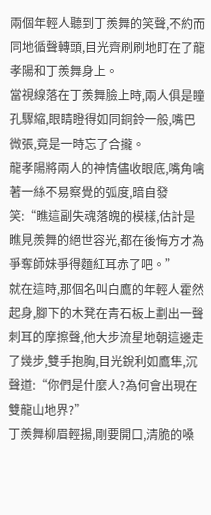兩個年輕人聽到丁羨舞的笑聲,不約而同地循聲轉頭,目光齊刷刷地盯在了龍孝陽和丁羨舞身上。
當視線落在丁羨舞臉上時,兩人俱是瞳孔驟縮,眼睛瞪得如同銅鈴一般,嘴巴微張,竟是一時忘了合攏。
龍孝陽將兩人的神情儘收眼底,嘴角噙著一絲不易察覺的弧度,暗自發笑:“瞧這副失魂落魄的模樣,估計是瞧見羨舞的絕世容光,都在後悔方才為爭奪師妹爭得麵紅耳赤了吧。”
就在這時,那個名叫白鷹的年輕人霍然起身,腳下的木凳在青石板上劃出一聲刺耳的摩擦聲,他大步流星地朝這邊走了幾步,雙手抱胸,目光銳利如鷹隼,沉聲道:“你們是什麼人?為何會出現在雙龍山地界?”
丁羨舞柳眉輕揚,剛要開口,清脆的嗓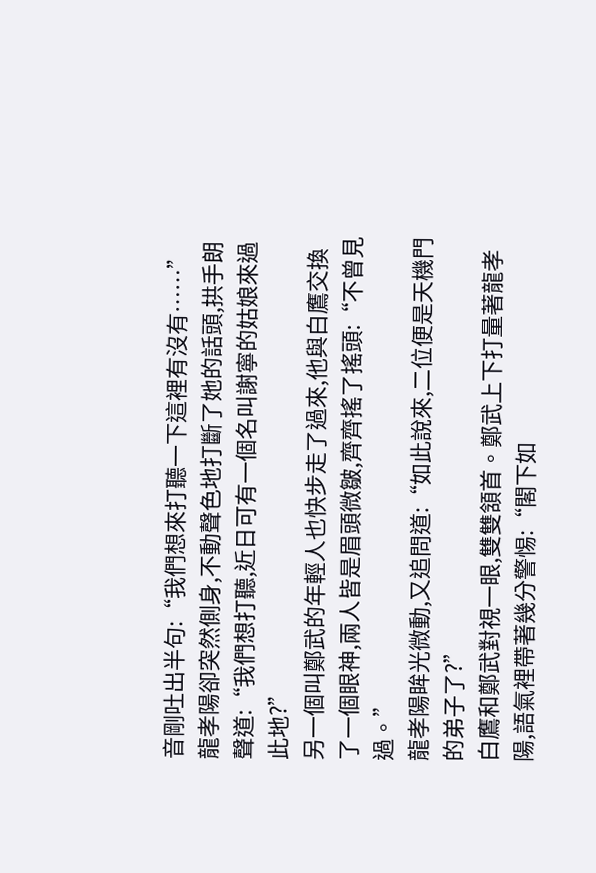音剛吐出半句:“我們想來打聽一下這裡有沒有……”
龍孝陽卻突然側身,不動聲色地打斷了她的話頭,拱手朗聲道:“我們想打聽,近日可有一個名叫謝寧的姑娘來過此地?”
另一個叫鄭武的年輕人也快步走了過來,他與白鷹交換了一個眼神,兩人皆是眉頭微皺,齊齊搖了搖頭:“不曾見過。”
龍孝陽眸光微動,又追問道:“如此說來,二位便是天機門的弟子了?”
白鷹和鄭武對視一眼,雙雙頷首。鄭武上下打量著龍孝陽,語氣裡帶著幾分警惕:“閣下如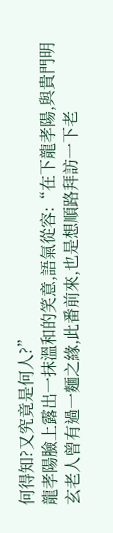何得知?又究竟是何人?”
龍孝陽臉上露出一抹溫和的笑意,語氣從容:“在下龍孝陽,與貴門明玄老人曾有過一麵之緣,此番前來,也是想順路拜訪一下老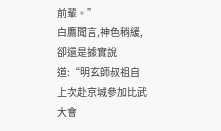前輩。”
白鷹聞言,神色稍緩,卻還是據實說道:“明玄師叔祖自上次赴京城參加比武大會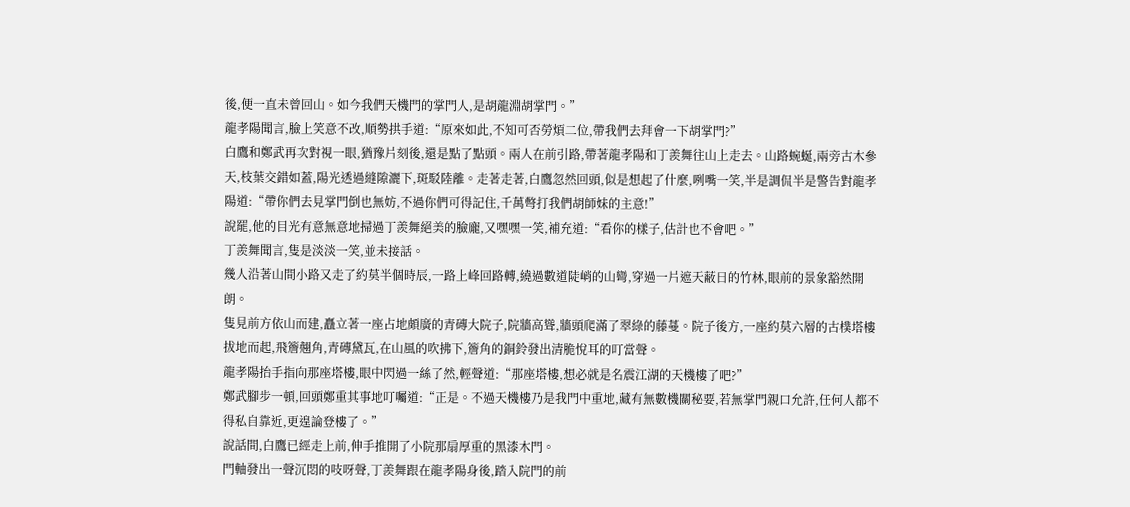後,便一直未曾回山。如今我們天機門的掌門人,是胡龍淵胡掌門。”
龍孝陽聞言,臉上笑意不改,順勢拱手道:“原來如此,不知可否勞煩二位,帶我們去拜會一下胡掌門?”
白鷹和鄭武再次對視一眼,猶豫片刻後,還是點了點頭。兩人在前引路,帶著龍孝陽和丁羨舞往山上走去。山路蜿蜒,兩旁古木參天,枝葉交錯如蓋,陽光透過縫隙灑下,斑駁陸離。走著走著,白鷹忽然回頭,似是想起了什麼,咧嘴一笑,半是調侃半是警告對龍孝陽道:“帶你們去見掌門倒也無妨,不過你們可得記住,千萬彆打我們胡師妹的主意!”
說罷,他的目光有意無意地掃過丁羨舞絕美的臉龐,又嘿嘿一笑,補充道:“看你的樣子,估計也不會吧。”
丁羨舞聞言,隻是淡淡一笑,並未接話。
幾人沿著山間小路又走了約莫半個時辰,一路上峰回路轉,繞過數道陡峭的山彎,穿過一片遮天蔽日的竹林,眼前的景象豁然開朗。
隻見前方依山而建,矗立著一座占地頗廣的青磚大院子,院牆高聳,牆頭爬滿了翠綠的藤蔓。院子後方,一座約莫六層的古樸塔樓拔地而起,飛簷翹角,青磚黛瓦,在山風的吹拂下,簷角的銅鈴發出清脆悅耳的叮當聲。
龍孝陽抬手指向那座塔樓,眼中閃過一絲了然,輕聲道:“那座塔樓,想必就是名震江湖的天機樓了吧?”
鄭武腳步一頓,回頭鄭重其事地叮囑道:“正是。不過天機樓乃是我門中重地,藏有無數機關秘要,若無掌門親口允許,任何人都不得私自靠近,更遑論登樓了。”
說話間,白鷹已經走上前,伸手推開了小院那扇厚重的黑漆木門。
門軸發出一聲沉悶的吱呀聲,丁羨舞跟在龍孝陽身後,踏入院門的前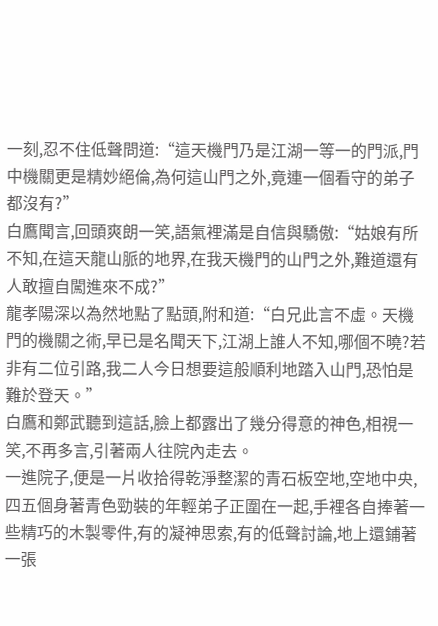一刻,忍不住低聲問道:“這天機門乃是江湖一等一的門派,門中機關更是精妙絕倫,為何這山門之外,竟連一個看守的弟子都沒有?”
白鷹聞言,回頭爽朗一笑,語氣裡滿是自信與驕傲:“姑娘有所不知,在這天龍山脈的地界,在我天機門的山門之外,難道還有人敢擅自闖進來不成?”
龍孝陽深以為然地點了點頭,附和道:“白兄此言不虛。天機門的機關之術,早已是名聞天下,江湖上誰人不知,哪個不曉?若非有二位引路,我二人今日想要這般順利地踏入山門,恐怕是難於登天。”
白鷹和鄭武聽到這話,臉上都露出了幾分得意的神色,相視一笑,不再多言,引著兩人往院內走去。
一進院子,便是一片收拾得乾淨整潔的青石板空地,空地中央,四五個身著青色勁裝的年輕弟子正圍在一起,手裡各自捧著一些精巧的木製零件,有的凝神思索,有的低聲討論,地上還鋪著一張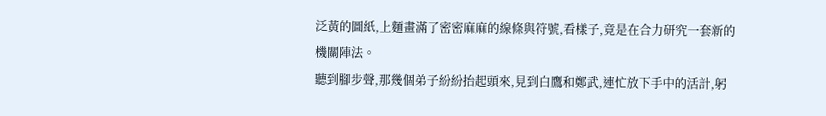泛黃的圖紙,上麵畫滿了密密麻麻的線條與符號,看樣子,竟是在合力研究一套新的機關陣法。
聽到腳步聲,那幾個弟子紛紛抬起頭來,見到白鷹和鄭武,連忙放下手中的活計,躬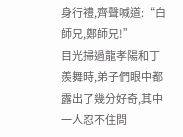身行禮,齊聲喊道:“白師兄,鄭師兄!”
目光掃過龍孝陽和丁羨舞時,弟子們眼中都露出了幾分好奇,其中一人忍不住問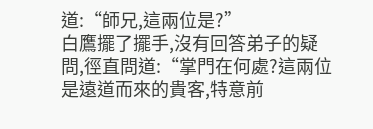道:“師兄,這兩位是?”
白鷹擺了擺手,沒有回答弟子的疑問,徑直問道:“掌門在何處?這兩位是遠道而來的貴客,特意前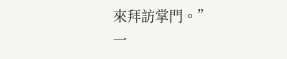來拜訪掌門。”
一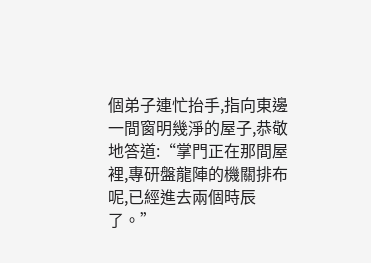個弟子連忙抬手,指向東邊一間窗明幾淨的屋子,恭敬地答道:“掌門正在那間屋裡,專研盤龍陣的機關排布呢,已經進去兩個時辰了。”